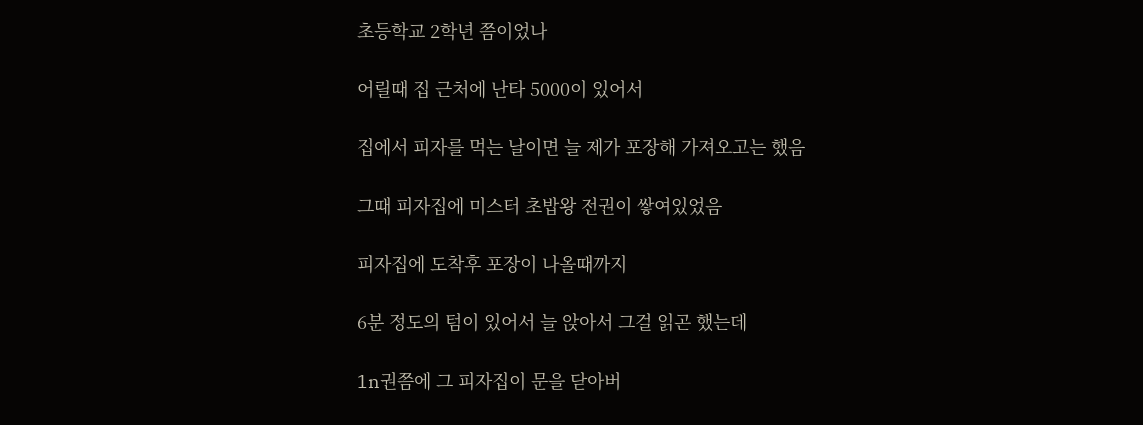초등학교 2학년 쯤이었나

어릴때 집 근처에 난타 5000이 있어서

집에서 피자를 먹는 날이면 늘 제가 포장해 가져오고는 했음

그때 피자집에 미스터 초밥왕 전권이 쌓여있었음

피자집에 도착후 포장이 나올때까지

6분 정도의 텀이 있어서 늘 앉아서 그걸 읽곤 했는데

1n권쯤에 그 피자집이 문을 닫아버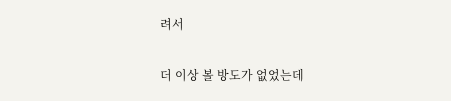려서

더 이상 볼 방도가 없었는데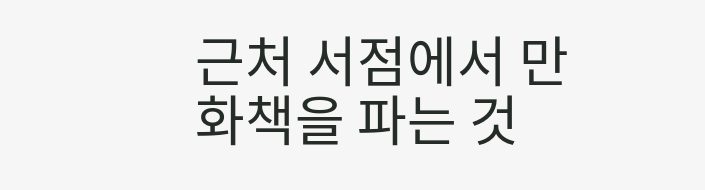근처 서점에서 만화책을 파는 것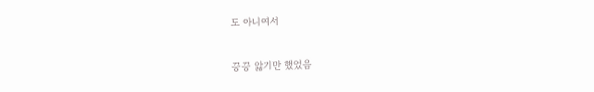도 아니여서

끙끙 앓기만 했었음